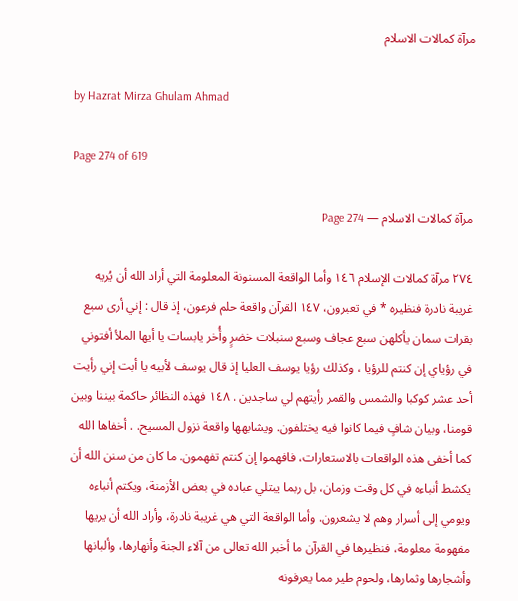مرآة كمالات الاسلام

by Hazrat Mirza Ghulam Ahmad

Page 274 of 619

مرآة كمالات الاسلام — Page 274

٢٧٤ مرآة كمالات الإسلام ١٤٦ وأما الواقعة المسنونة المعلومة التي أراد الله أن يُريه غريبة نادرة فنظيره * في تعبرون، ١٤٧ القرآن واقعة حلم فرعون، إذ قال : إني أرى سبع بقرات سمان يأكلهن سبع عجاف وسبع سنبلات خضرٍ وأُخر يابسات يا أيها الملأ أفتوني في رؤياي إن كنتم للرؤيا ، وكذلك رؤيا يوسف العليا إذ قال يوسف لأبيه يا أبت إني رأيت أحد عشر كوكبا والشمس والقمر رأيتهم لي ساجدين . ١٤٨ فهذه النظائر حاكمة بيننا وبين قومنا، وبيان شافٍ فيما كانوا فيه يختلفون. ويشابهها واقعة نزول المسيح. . أخفاها الله كما أخفى هذه الواقعات بالاستعارات، فافهموا إن كنتم تفهمون. ما كان من سنن الله أن يكشط أنباءه في كل وقت وزمان، بل ربما يبتلي عباده في بعض الأزمنة، ويكتم أنباءه ويومي إلى أسرار وهم لا يشعرون. وأما الواقعة التي هي غريبة نادرة، وأراد الله أن يريها مفهومة معلومة، فنظيرها في القرآن ما أخبر الله تعالى من آلاء الجنة وأنهارها، وألبانها وأشجارها وثمارها، ولحوم طير مما يعرفونه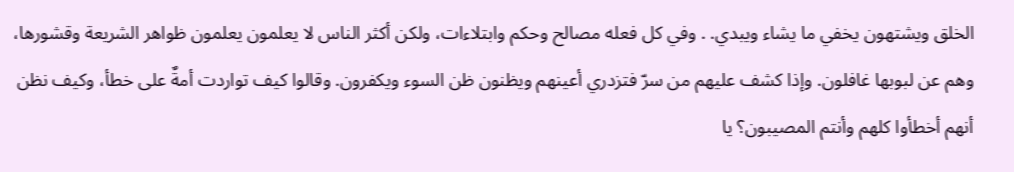الخلق ويشتهون يخفي ما يشاء ويبدي. . وفي كل فعله مصالح وحكم وابتلاءات، ولكن أكثر الناس لا يعلمون يعلمون ظواهر الشريعة وقشورها، وهم عن لبوبها غافلون. وإذا كشف عليهم من سرّ فتزدري أعينهم ويظنون ظن السوء ويكفرون. وقالوا كيف تواردت أمةٌ على خطأ، وكيف نظن أنهم أخطأوا كلهم وأنتم المصيبون؟ يا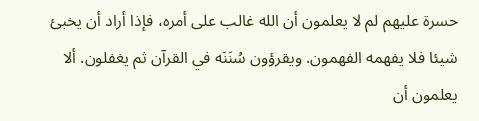حسرة عليهم لم لا يعلمون أن الله غالب على أمره، فإذا أراد أن يخبئ شيئا فلا يفهمه الفهمون. ويقرؤون سُنَنَه في القرآن ثم يغفلون. ألا يعلمون أن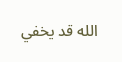الله قد يخفي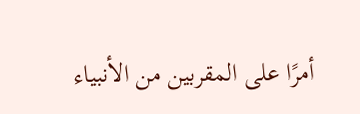أمرًا على المقربين من الأنبياء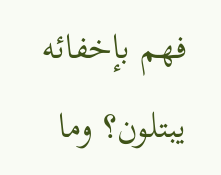فهم بإخفائه يبتلون؟ وما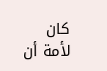كان لأمة أن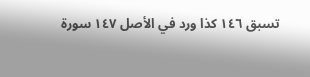تسبق ١٤٦ كذا ورد في الأصل ١٤٧ سورة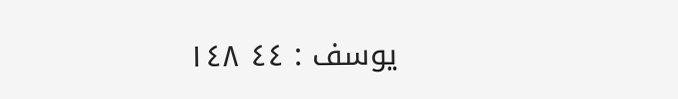يوسف : ٤٤ ١٤٨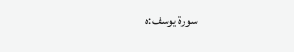سورة يوسف:ه